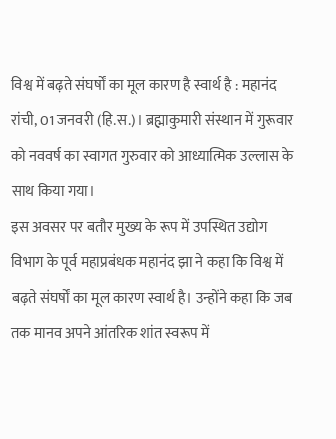विश्व में बढ़ते संघर्षों का मूल कारण है स्वार्थ है : महानंद
रांची, 01 जनवरी (हि.स.)। ब्रह्माकुमारी संस्थान में गुरूवार को नववर्ष का स्वागत गुरुवार को आध्यात्मिक उल्लास के साथ किया गया।
इस अवसर पर बतौर मुख्य के रूप में उपस्थित उद्योग विभाग के पूर्व महाप्रबंधक महानंद झा ने कहा कि विश्व में बढ़ते संघर्षों का मूल कारण स्वार्थ है। उन्होंने कहा कि जब तक मानव अपने आंतरिक शांत स्वरूप में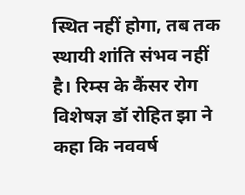स्थित नहीं होगा, तब तक स्थायी शांति संभव नहीं है। रिम्स के कैंसर रोग विशेषज्ञ डॉ रोहित झा ने कहा कि नववर्ष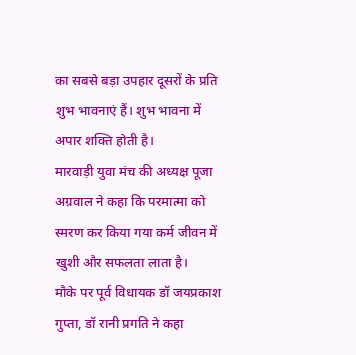का सबसे बड़ा उपहार दूसरों के प्रति शुभ भावनाएं हैं। शुभ भावना में अपार शक्ति होती है।
मारवाड़ी युवा मंच की अध्यक्ष पूजा अग्रवाल ने कहा कि परमात्मा को स्मरण कर किया गया कर्म जीवन में खुशी और सफलता लाता है।
मौके पर पूर्व विधायक डॉ जयप्रकाश गुप्ता, डॉ रानी प्रगति ने कहा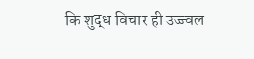कि शुद्ध विचार ही उज्ज्वल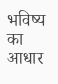भविष्य का आधार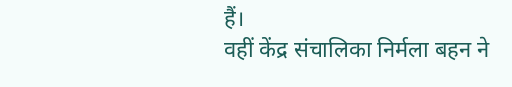हैं।
वहीं केंद्र संचालिका निर्मला बहन ने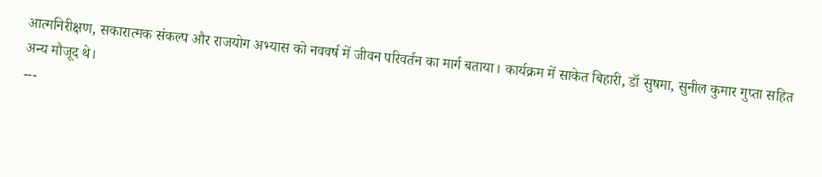आत्मनिरीक्षण, सकारात्मक संकल्प और राजयोग अभ्यास को नववर्ष में जीवन परिवर्तन का मार्ग बताया। कार्यक्रम में साकेत बिहारी, डॉ सुषमा, सुनील कुमार गुप्ता सहित अन्य मौजूद थे।
---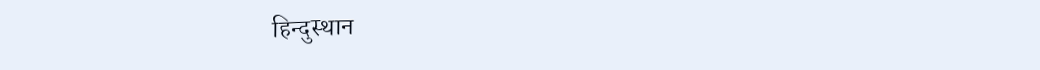हिन्दुस्थान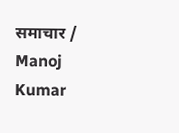समाचार / Manoj Kumar